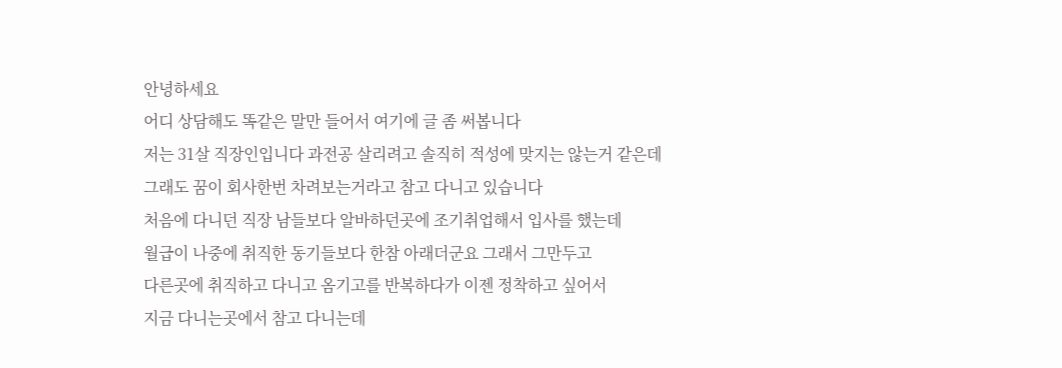안녕하세요
어디 상담해도 똑같은 말만 들어서 여기에 글 좀 써봅니다
저는 31살 직장인입니다 과전공 살리려고 솔직히 적성에 맞지는 않는거 같은데
그래도 꿈이 회사한번 차려보는거라고 참고 다니고 있습니다
처음에 다니던 직장 남들보다 알바하던곳에 조기취업해서 입사를 했는데
월급이 나중에 취직한 동기들보다 한참 아래더군요 그래서 그만두고
다른곳에 취직하고 다니고 옴기고를 반복하다가 이젠 정착하고 싶어서
지금 다니는곳에서 참고 다니는데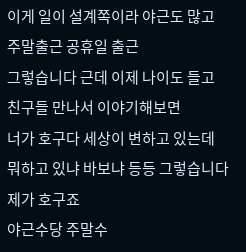이게 일이 설계쪽이라 야근도 많고 주말출근 공휴일 출근
그렇습니다 근데 이제 나이도 들고 친구들 만나서 이야기해보면
너가 호구다 세상이 변하고 있는데 뭐하고 있냐 바보냐 등등 그렇습니다 제가 호구죠
야근수당 주말수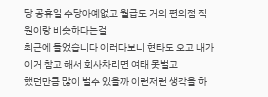당 공휴일 수당아예없고 월급도 거의 편의점 직원이랑 비슷하다는걸
최근에 들었습니다 이러다보니 현타도 오고 내가 이거 참고 해서 회사차리면 여태 못벌고
했던만큼 많이 벌수 있을까 이런저런 생각을 하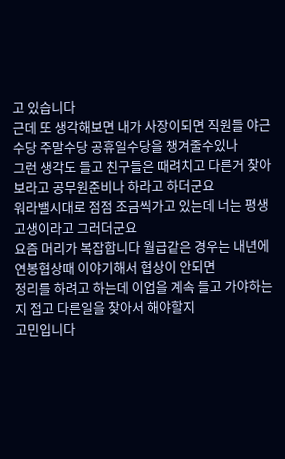고 있습니다
근데 또 생각해보면 내가 사장이되면 직원들 야근수당 주말수당 공휴일수당을 챙겨줄수있나
그런 생각도 들고 친구들은 때려치고 다른거 찾아보라고 공무원준비나 하라고 하더군요
워라밸시대로 점점 조금씩가고 있는데 너는 평생고생이라고 그러더군요
요즘 머리가 복잡합니다 월급같은 경우는 내년에 연봉협상때 이야기해서 협상이 안되면
정리를 하려고 하는데 이업을 계속 들고 가야하는지 접고 다른일을 찾아서 해야할지
고민입니다